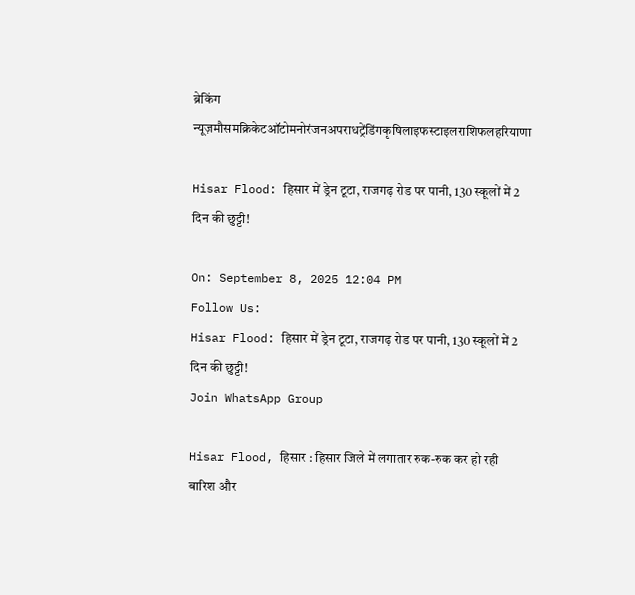ब्रेकिंग न्यूज़मौसमक्रिकेटऑटोमनोरंजनअपराधट्रेंडिंगकृषिलाइफस्टाइलराशिफलहरियाणा

Hisar Flood: हिसार में ड्रेन टूटा, राजगढ़ रोड पर पानी, 130 स्कूलों में 2 दिन की छुट्टी!

On: September 8, 2025 12:04 PM
Follow Us:
Hisar Flood: हिसार में ड्रेन टूटा, राजगढ़ रोड पर पानी, 130 स्कूलों में 2 दिन की छुट्टी!
Join WhatsApp Group

Hisar Flood, हिसार : हिसार जिले में लगातार रुक-रुक कर हो रही बारिश और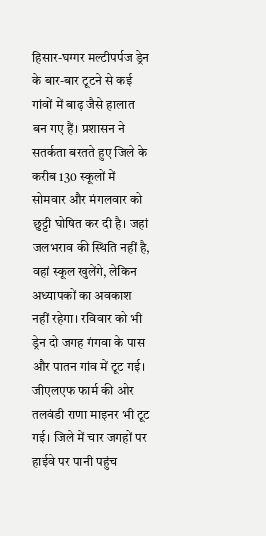हिसार-घग्गर मल्टीपर्पज ड्रेन के बार-बार टूटने से कई गांवों में बाढ़ जैसे हालात बन गए हैं। प्रशासन ने सतर्कता बरतते हुए जिले के करीब 130 स्कूलों में सोमवार और मंगलवार को छुट्टी घोषित कर दी है। जहां जलभराव की स्थिति नहीं है, वहां स्कूल खुलेंगे, लेकिन अध्यापकों का अवकाश नहीं रहेगा। रविवार को भी ड्रेन दो जगह गंगवा के पास और पातन गांव में टूट गई। जीएलएफ फार्म की ओर तलवंडी राणा माइनर भी टूट गई। जिले में चार जगहों पर हाईवे पर पानी पहुंच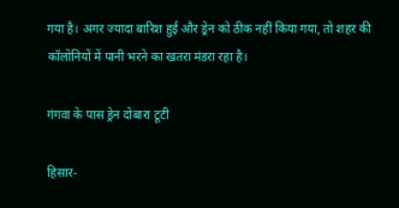गया है। अगर ज्यादा बारिश हुई और ड्रेन को ठीक नहीं किया गया, तो शहर की कॉलोनियों में पानी भरने का खतरा मंडरा रहा है।

गंगवा के पास ड्रेन दोबारा टूटी

हिसार-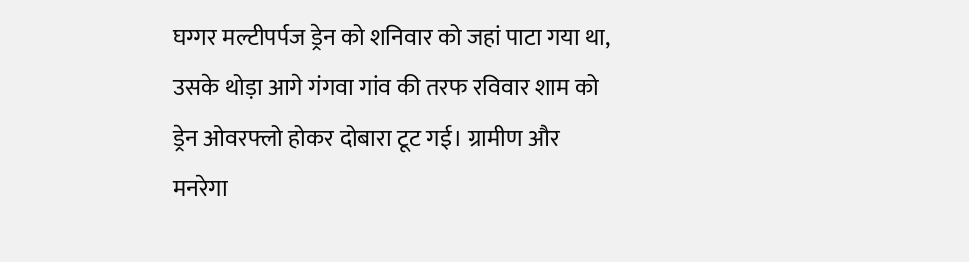घग्गर मल्टीपर्पज ड्रेन को शनिवार को जहां पाटा गया था, उसके थोड़ा आगे गंगवा गांव की तरफ रविवार शाम को ड्रेन ओवरफ्लो होकर दोबारा टूट गई। ग्रामीण और मनरेगा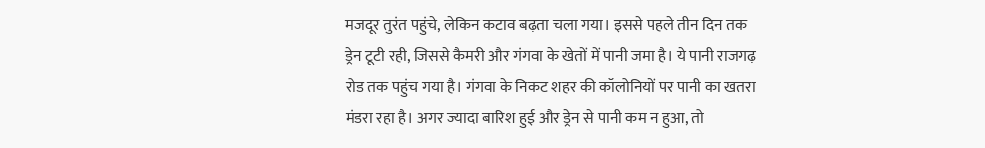मजदूर तुरंत पहुंचे, लेकिन कटाव बढ़ता चला गया। इससे पहले तीन दिन तक ड्रेन टूटी रही, जिससे कैमरी और गंगवा के खेतों में पानी जमा है। ये पानी राजगढ़ रोड तक पहुंच गया है। गंगवा के निकट शहर की कॉलोनियों पर पानी का खतरा मंडरा रहा है। अगर ज्यादा बारिश हुई और ड्रेन से पानी कम न हुआ, तो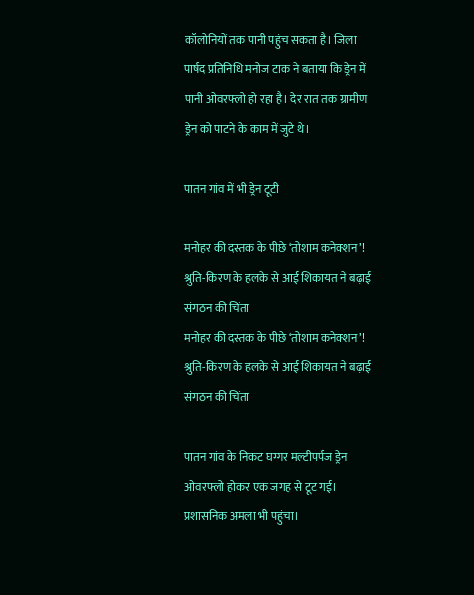कॉलोनियों तक पानी पहुंच सकता है। जिला पार्षद प्रतिनिधि मनोज टाक ने बताया कि ड्रेन में पानी ओवरफ्लो हो रहा है। देर रात तक ग्रामीण ड्रेन को पाटने के काम में जुटे थे।

पातन गांव में भी ड्रेन टूटी

मनोहर की दस्तक के पीछे ‘तोशाम कनेक्शन’! श्रुति-किरण के हलके से आई शिकायत ने बढ़ाई संगठन की चिंता
मनोहर की दस्तक के पीछे ‘तोशाम कनेक्शन’! श्रुति-किरण के हलके से आई शिकायत ने बढ़ाई संगठन की चिंता

पातन गांव के निकट घग्गर मल्टीपर्पज ड्रेन ओवरफ्लो होकर एक जगह से टूट गई। प्रशासनिक अमला भी पहुंचा।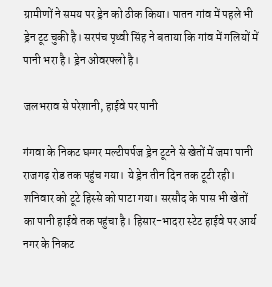ग्रामीणों ने समय पर ड्रेन को ठीक किया। पातन गांव में पहले भी ड्रेन टूट चुकी है। सरपंच पृथ्वी सिंह ने बताया कि गांव में गलियों में पानी भरा है। ड्रेन ओवरफ्लो है।

जलभराव से परेशानी, हाईवे पर पानी

गंगवा के निकट घग्गर मल्टीपर्पज ड्रेन टूटने से खेतों में जमा पानी राजगढ़ रोड तक पहुंच गया। ये ड्रेन तीन दिन तक टूटी रही। शनिवार को टूटे हिस्से को पाटा गया। सरसौद के पास भी खेतों का पानी हाईवे तक पहुंचा है। हिसार-भादरा स्टेट हाईवे पर आर्य नगर के निकट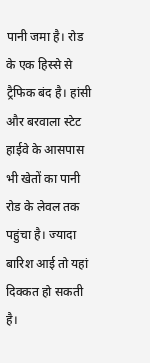पानी जमा है। रोड के एक हिस्से से ट्रैफिक बंद है। हांसी और बरवाला स्टेट हाईवे के आसपास भी खेतों का पानी रोड के लेवल तक पहुंचा है। ज्यादा बारिश आई तो यहां दिक्कत हो सकती है।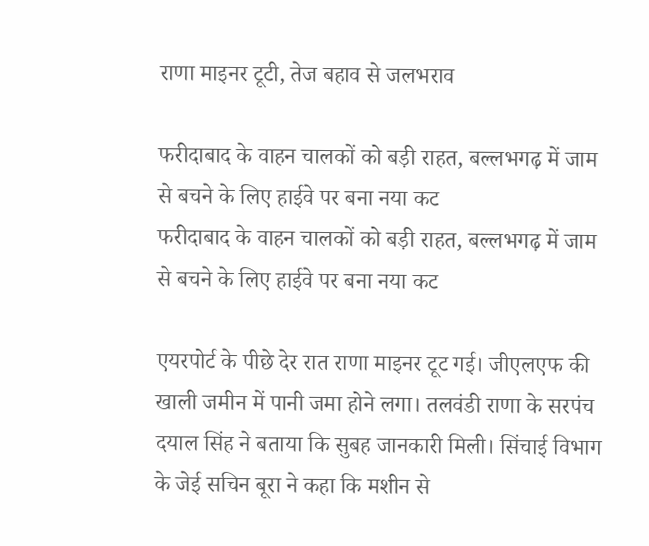राणा माइनर टूटी, तेज बहाव से जलभराव

फरीदाबाद के वाहन चालकों को बड़ी राहत, बल्लभगढ़ में जाम से बचने के लिए हाईवे पर बना नया कट
फरीदाबाद के वाहन चालकों को बड़ी राहत, बल्लभगढ़ में जाम से बचने के लिए हाईवे पर बना नया कट

एयरपोर्ट के पीछे देर रात राणा माइनर टूट गई। जीएलएफ की खाली जमीन में पानी जमा होने लगा। तलवंडी राणा के सरपंच दयाल सिंह ने बताया कि सुबह जानकारी मिली। सिंचाई विभाग के जेई सचिन बूरा ने कहा कि मशीन से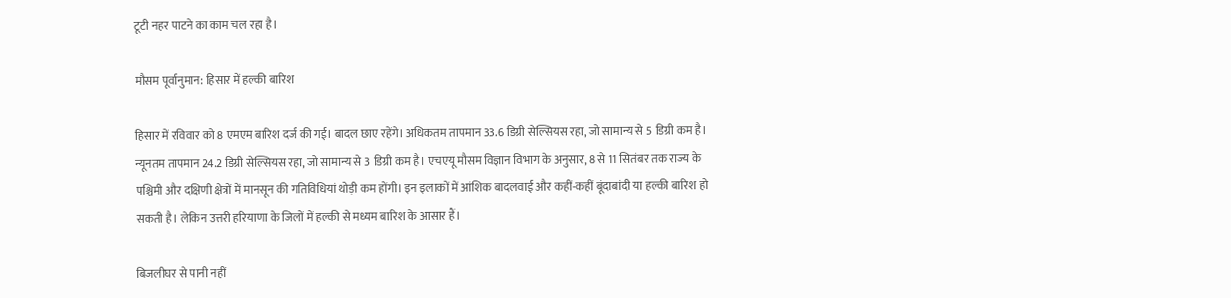टूटी नहर पाटने का काम चल रहा है।

मौसम पूर्वानुमान: हिसार में हल्की बारिश

हिसार में रविवार को 8 एमएम बारिश दर्ज की गई। बादल छाए रहेंगे। अधिकतम तापमान 33.6 डिग्री सेल्सियस रहा, जो सामान्य से 5 डिग्री कम है। न्यूनतम तापमान 24.2 डिग्री सेल्सियस रहा, जो सामान्य से 3 डिग्री कम है। एचएयू मौसम विज्ञान विभाग के अनुसार, 8 से 11 सितंबर तक राज्य के पश्चिमी और दक्षिणी क्षेत्रों में मानसून की गतिविधियां थोड़ी कम होंगी। इन इलाकों में आंशिक बादलवाई और कहीं-कहीं बूंदाबांदी या हल्की बारिश हो सकती है। लेकिन उत्तरी हरियाणा के जिलों में हल्की से मध्यम बारिश के आसार हैं।

बिजलीघर से पानी नहीं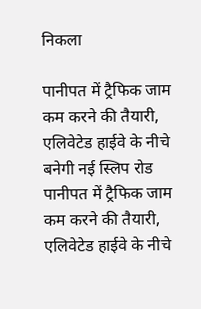निकला

पानीपत में ट्रैफिक जाम कम करने की तैयारी, एलिवेटेड हाईवे के नीचे बनेगी नई स्लिप रोड
पानीपत में ट्रैफिक जाम कम करने की तैयारी, एलिवेटेड हाईवे के नीचे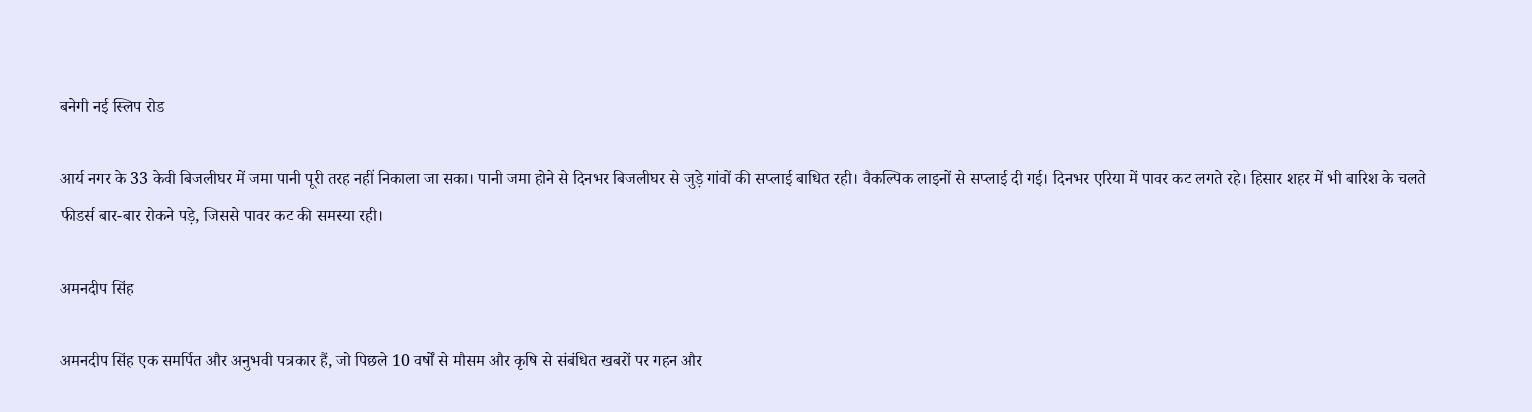बनेगी नई स्लिप रोड

आर्य नगर के 33 केवी बिजलीघर में जमा पानी पूरी तरह नहीं निकाला जा सका। पानी जमा होने से दिनभर बिजलीघर से जुड़े गांवों की सप्लाई बाधित रही। वैकल्पिक लाइनों से सप्लाई दी गई। दिनभर एरिया में पावर कट लगते रहे। हिसार शहर में भी बारिश के चलते फीडर्स बार-बार रोकने पड़े, जिससे पावर कट की समस्या रही।

अमनदीप सिंह

अमनदीप सिंह एक समर्पित और अनुभवी पत्रकार हैं, जो पिछले 10 वर्षों से मौसम और कृषि से संबंधित खबरों पर गहन और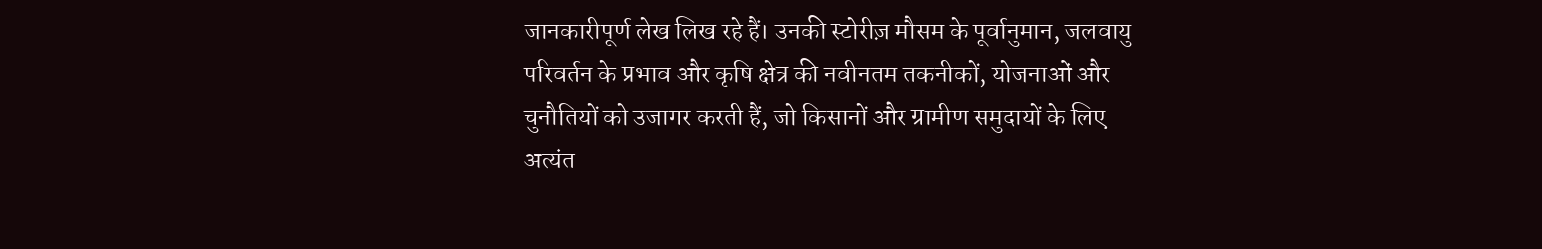जानकारीपूर्ण लेख लिख रहे हैं। उनकी स्टोरीज़ मौसम के पूर्वानुमान, जलवायु परिवर्तन के प्रभाव और कृषि क्षेत्र की नवीनतम तकनीकों, योजनाओं और चुनौतियों को उजागर करती हैं, जो किसानों और ग्रामीण समुदायों के लिए अत्यंत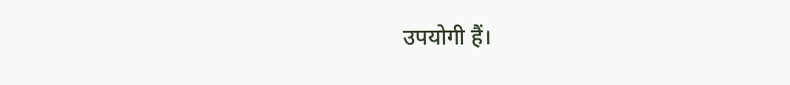उपयोगी हैं।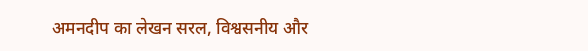अमनदीप का लेखन सरल, विश्वसनीय और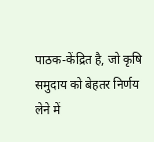पाठक-केंद्रित है, जो कृषि समुदाय को बेहतर निर्णय लेने में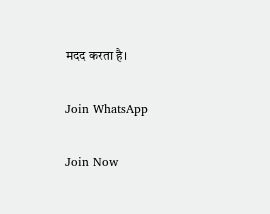मदद करता है।

Join WhatsApp

Join Now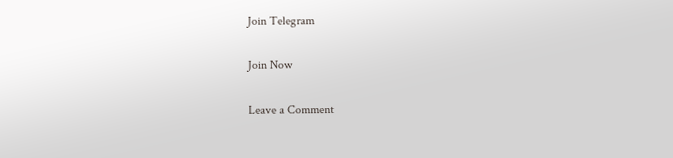Join Telegram

Join Now

Leave a Comment